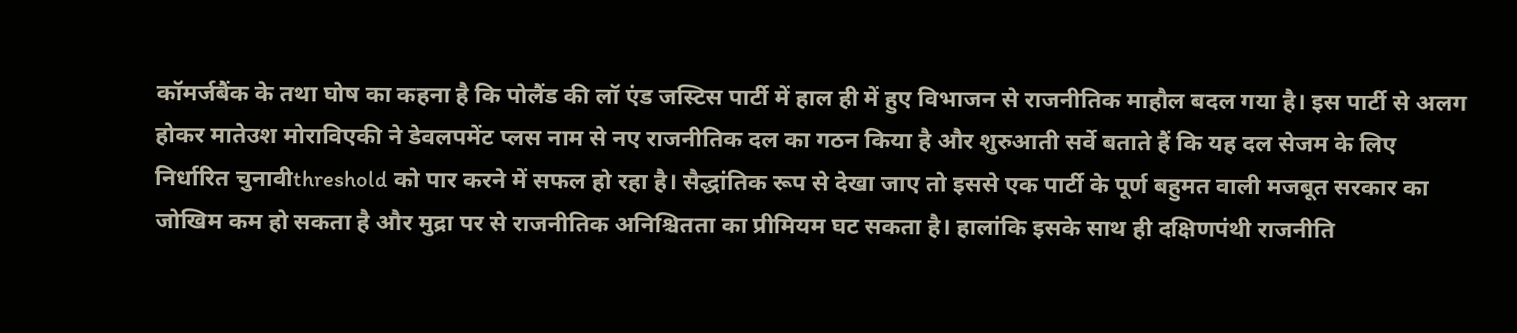कॉमर्जबैंक के तथा घोष का कहना है कि पोलैंड की लॉ एंड जस्टिस पार्टी में हाल ही में हुए विभाजन से राजनीतिक माहौल बदल गया है। इस पार्टी से अलग होकर मातेउश मोराविएकी ने डेवलपमेंट प्लस नाम से नए राजनीतिक दल का गठन किया है और शुरुआती सर्वे बताते हैं कि यह दल सेजम के लिए निर्धारित चुनावीthreshold को पार करने में सफल हो रहा है। सैद्धांतिक रूप से देखा जाए तो इससे एक पार्टी के पूर्ण बहुमत वाली मजबूत सरकार का जोखिम कम हो सकता है और मुद्रा पर से राजनीतिक अनिश्चितता का प्रीमियम घट सकता है। हालांकि इसके साथ ही दक्षिणपंथी राजनीति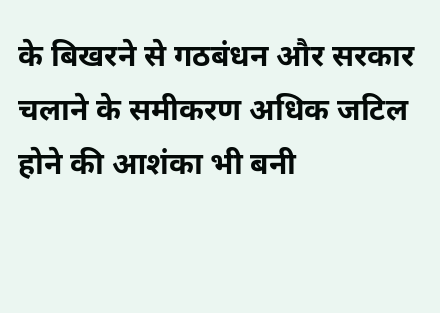के बिखरने से गठबंधन और सरकार चलाने के समीकरण अधिक जटिल होने की आशंका भी बनी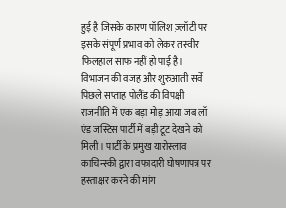हुई है जिसके कारण पॉलिश ज़्लॉटी पर इसके संपूर्ण प्रभाव को लेकर तस्वीर फिलहाल साफ नहीं हो पाई है।
विभाजन की वजह और शुरुआती सर्वे
पिछले सप्ताह पोलैंड की विपक्षी राजनीति में एक बड़ा मोड़ आया जब लॉ एंड जस्टिस पार्टी में बड़ी टूट देखने को मिली। पार्टी के प्रमुख यारोस्लाव काचिन्स्की द्वारा वफादारी घोषणापत्र पर हस्ताक्षर करने की मांग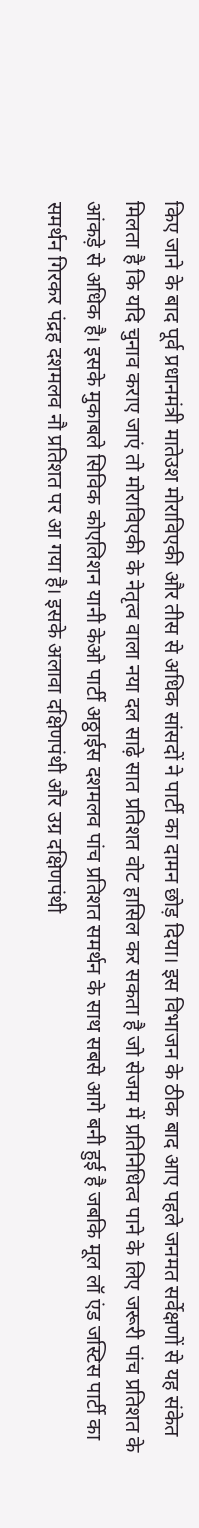किए जाने के बाद पूर्व प्रधानमंत्री मातेउश मोराविएकी और तीस से अधिक सांसदों ने पार्टी का दामन छोड़ दिया। इस विभाजन के ठीक बाद आए पहले जनमत सर्वेक्षणों से यह संकेत मिलता है कि यदि चुनाव कराए जाएं तो मोराविएकी के नेतृत्व वाला नया दल साढ़े सात प्रतिशत वोट हासिल कर सकता है जो सेजम में प्रतिनिधित्व पाने के लिए जरूरी पांच प्रतिशत के आंकड़े से अधिक है। इसके मुकाबले सिविक कोएलिशन यानी केओ पार्टी अठ्ठाईस दशमलव पांच प्रतिशत समर्थन के साथ सबसे आगे बनी हुई है जबकि मूल लॉ एंड जस्टिस पार्टी का समर्थन गिरकर पंद्रह दशमलव नौ प्रतिशत पर आ गया है। इसके अलावा दक्षिणपंथी और उग्र दक्षिणपंथी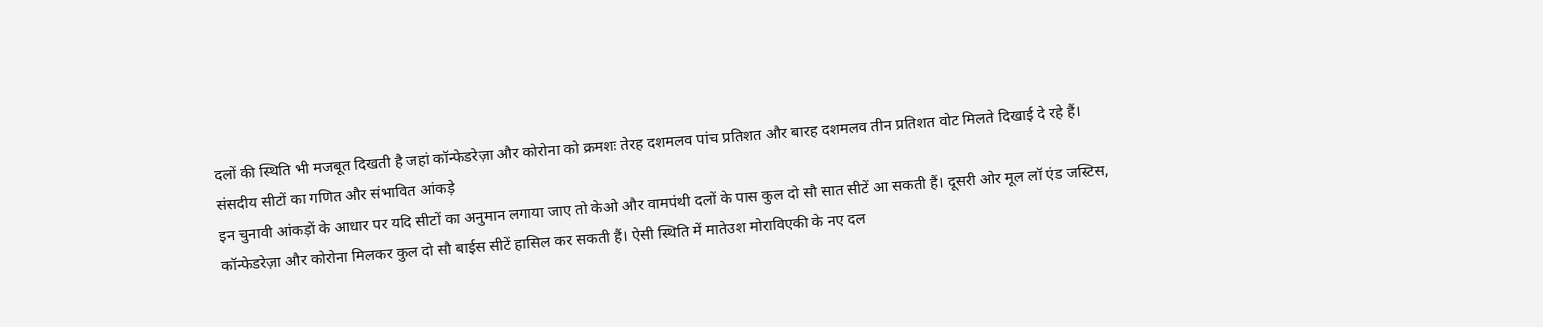दलों की स्थिति भी मजबूत दिखती है जहां कॉन्फेडरेज़ा और कोरोना को क्रमशः तेरह दशमलव पांच प्रतिशत और बारह दशमलव तीन प्रतिशत वोट मिलते दिखाई दे रहे हैं।
संसदीय सीटों का गणित और संभावित आंकड़े
इन चुनावी आंकड़ों के आधार पर यदि सीटों का अनुमान लगाया जाए तो केओ और वामपंथी दलों के पास कुल दो सौ सात सीटें आ सकती हैं। दूसरी ओर मूल लॉ एंड जस्टिस, कॉन्फेडरेज़ा और कोरोना मिलकर कुल दो सौ बाईस सीटें हासिल कर सकती हैं। ऐसी स्थिति में मातेउश मोराविएकी के नए दल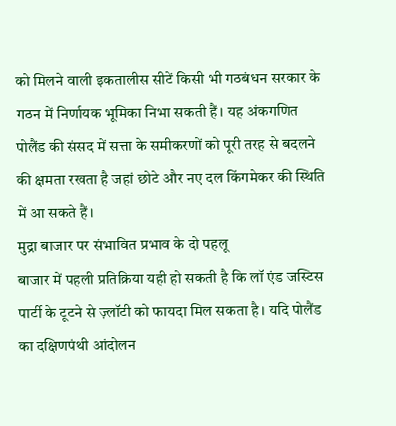को मिलने वाली इकतालीस सीटें किसी भी गठबंधन सरकार के गठन में निर्णायक भूमिका निभा सकती हैं। यह अंकगणित पोलैंड की संसद में सत्ता के समीकरणों को पूरी तरह से बदलने की क्षमता रखता है जहां छोटे और नए दल किंगमेकर की स्थिति में आ सकते हैं।
मुद्रा बाजार पर संभावित प्रभाव के दो पहलू
बाजार में पहली प्रतिक्रिया यही हो सकती है कि लॉ एंड जस्टिस पार्टी के टूटने से ज़्लॉटी को फायदा मिल सकता है। यदि पोलैंड का दक्षिणपंथी आंदोलन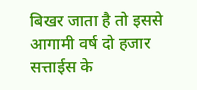बिखर जाता है तो इससे आगामी वर्ष दो हजार सत्ताईस के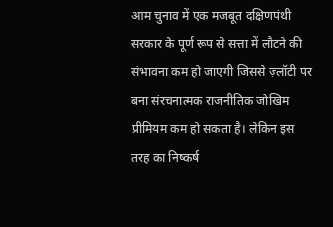आम चुनाव में एक मजबूत दक्षिणपंथी सरकार के पूर्ण रूप से सत्ता में लौटने की संभावना कम हो जाएगी जिससे ज़्लॉटी पर बना संरचनात्मक राजनीतिक जोखिम प्रीमियम कम हो सकता है। लेकिन इस तरह का निष्कर्ष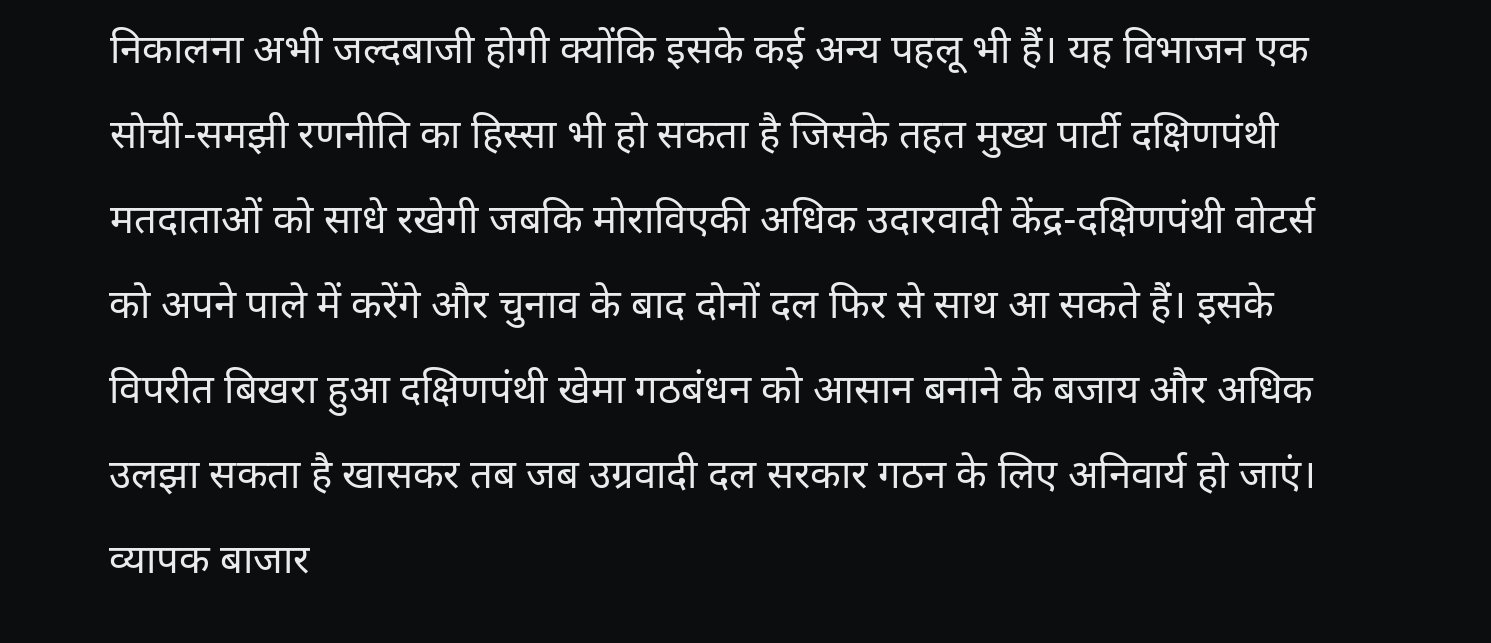निकालना अभी जल्दबाजी होगी क्योंकि इसके कई अन्य पहलू भी हैं। यह विभाजन एक सोची-समझी रणनीति का हिस्सा भी हो सकता है जिसके तहत मुख्य पार्टी दक्षिणपंथी मतदाताओं को साधे रखेगी जबकि मोराविएकी अधिक उदारवादी केंद्र-दक्षिणपंथी वोटर्स को अपने पाले में करेंगे और चुनाव के बाद दोनों दल फिर से साथ आ सकते हैं। इसके विपरीत बिखरा हुआ दक्षिणपंथी खेमा गठबंधन को आसान बनाने के बजाय और अधिक उलझा सकता है खासकर तब जब उग्रवादी दल सरकार गठन के लिए अनिवार्य हो जाएं।
व्यापक बाजार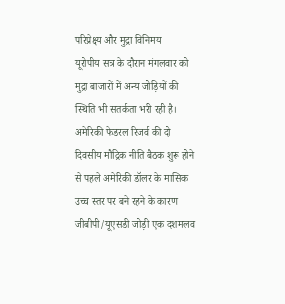परिप्रेक्ष्य और मुद्रा विनिमय
यूरोपीय सत्र के दौरान मंगलवार को मुद्रा बाजारों में अन्य जोड़ियों की स्थिति भी सतर्कता भरी रही है। अमेरिकी फेडरल रिजर्व की दो दिवसीय मौद्रिक नीति बैठक शुरू होने से पहले अमेरिकी डॉलर के मासिक उच्च स्तर पर बने रहने के कारण जीबीपी/यूएसडी जोड़ी एक दशमलव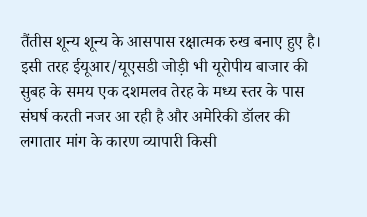तैंतीस शून्य शून्य के आसपास रक्षात्मक रुख बनाए हुए है। इसी तरह ईयूआर/यूएसडी जोड़ी भी यूरोपीय बाजार की सुबह के समय एक दशमलव तेरह के मध्य स्तर के पास संघर्ष करती नजर आ रही है और अमेरिकी डॉलर की लगातार मांग के कारण व्यापारी किसी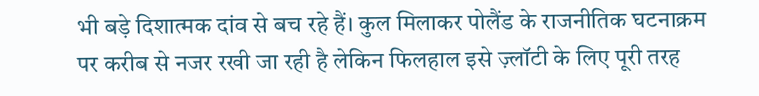भी बड़े दिशात्मक दांव से बच रहे हैं। कुल मिलाकर पोलैंड के राजनीतिक घटनाक्रम पर करीब से नजर रखी जा रही है लेकिन फिलहाल इसे ज़्लॉटी के लिए पूरी तरह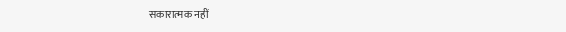सकारात्मक नहीं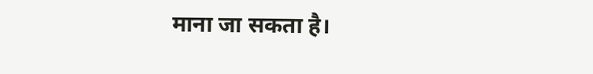माना जा सकता है।